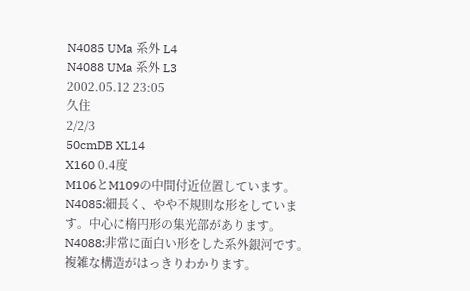N4085 UMa 系外 L4
N4088 UMa 系外 L3
2002.05.12 23:05
久住
2/2/3
50cmDB XL14
X160 0.4度
M106とM109の中間付近位置しています。
N4085:細長く、やや不規則な形をしています。中心に楕円形の集光部があります。
N4088:非常に面白い形をした系外銀河です。複雑な構造がはっきりわかります。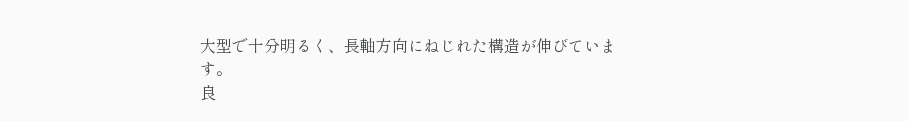大型で十分明るく、長軸方向にねじれた構造が伸びています。
良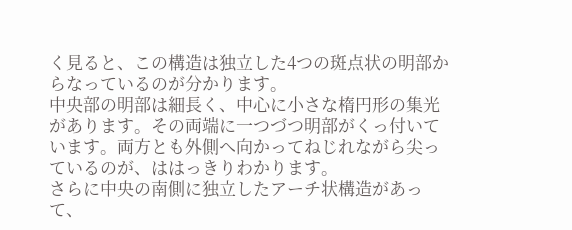く見ると、この構造は独立した4つの斑点状の明部からなっているのが分かります。
中央部の明部は細長く、中心に小さな楕円形の集光があります。その両端に一つづつ明部がくっ付いています。両方とも外側へ向かってねじれながら尖っているのが、ははっきりわかります。
さらに中央の南側に独立したアーチ状構造があって、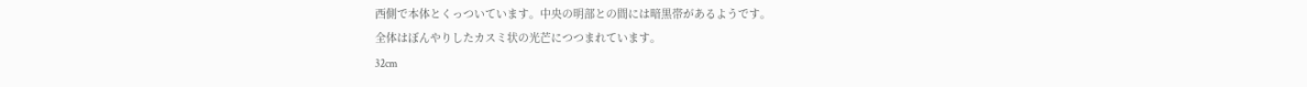西側で本体とくっついています。中央の明部との間には暗黒帯があるようです。
全体はぼんやりしたカスミ状の光芒につつまれています。
32cm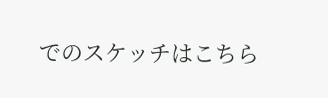でのスケッチはこちら